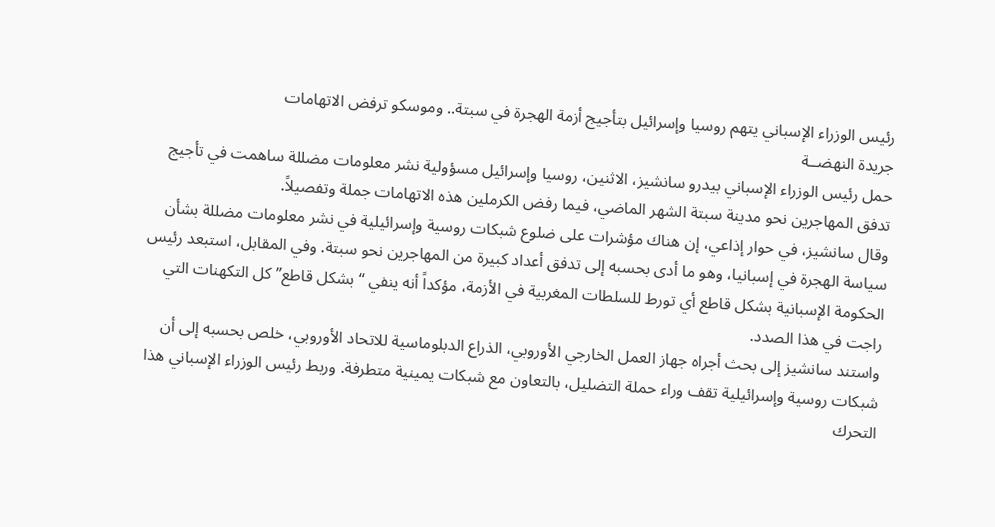رئيس الوزراء الإسباني يتهم روسيا وإسرائيل بتأجيج أزمة الهجرة في سبتة.. وموسكو ترفض الاتهامات
جريدة النهضــة
حمل رئيس الوزراء الإسباني بيدرو سانشيز، الاثنين، روسيا وإسرائيل مسؤولية نشر معلومات مضللة ساهمت في تأجيج تدفق المهاجرين نحو مدينة سبتة الشهر الماضي، فيما رفض الكرملين هذه الاتهامات جملة وتفصيلاً.
وقال سانشيز، في حوار إذاعي، إن هناك مؤشرات على ضلوع شبكات روسية وإسرائيلية في نشر معلومات مضللة بشأن سياسة الهجرة في إسبانيا، وهو ما أدى بحسبه إلى تدفق أعداد كبيرة من المهاجرين نحو سبتة. وفي المقابل، استبعد رئيس الحكومة الإسبانية بشكل قاطع أي تورط للسلطات المغربية في الأزمة، مؤكداً أنه ينفي “بشكل قاطع” كل التكهنات التي راجت في هذا الصدد.
واستند سانشيز إلى بحث أجراه جهاز العمل الخارجي الأوروبي، الذراع الدبلوماسية للاتحاد الأوروبي، خلص بحسبه إلى أن شبكات روسية وإسرائيلية تقف وراء حملة التضليل، بالتعاون مع شبكات يمينية متطرفة. وربط رئيس الوزراء الإسباني هذا التحرك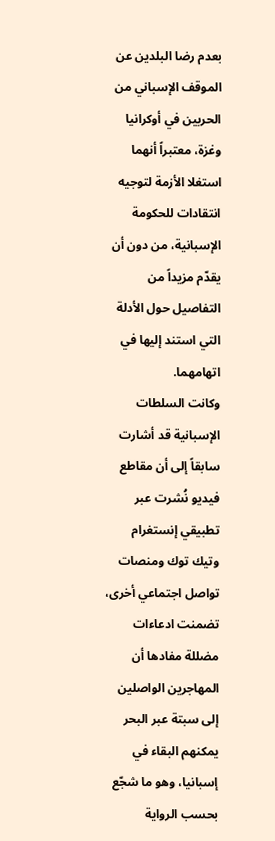بعدم رضا البلدين عن الموقف الإسباني من الحربين في أوكرانيا وغزة، معتبراً أنهما استغلا الأزمة لتوجيه انتقادات للحكومة الإسبانية، من دون أن يقدّم مزيداً من التفاصيل حول الأدلة التي استند إليها في اتهامهما.
وكانت السلطات الإسبانية قد أشارت سابقاً إلى أن مقاطع فيديو نُشرت عبر تطبيقي إنستغرام وتيك توك ومنصات تواصل اجتماعي أخرى، تضمنت ادعاءات مضللة مفادها أن المهاجرين الواصلين إلى سبتة عبر البحر يمكنهم البقاء في إسبانيا، وهو ما شجّع بحسب الرواية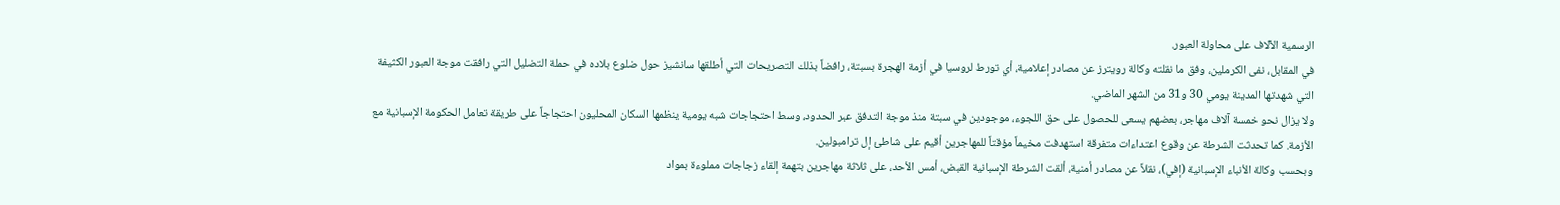الرسمية الآلاف على محاولة العبور.
في المقابل، نفى الكرملين، وفق ما نقلته وكالة رويترز عن مصادر إعلامية، أي تورط لروسيا في أزمة الهجرة بسبتة، رافضاً بذلك التصريحات التي أطلقها سانشيز حول ضلوع بلاده في حملة التضليل التي رافقت موجة العبور الكثيفة التي شهدتها المدينة يومي 30 و31 من الشهر الماضي.
ولا يزال نحو خمسة آلاف مهاجر، بعضهم يسعى للحصول على حق اللجوء، موجودين في سبتة منذ موجة التدفق عبر الحدود، وسط احتجاجات شبه يومية ينظمها السكان المحليون احتجاجاً على طريقة تعامل الحكومة الإسبانية مع الأزمة. كما تحدثت الشرطة عن وقوع اعتداءات متفرقة استهدفت مخيماً مؤقتاً للمهاجرين أقيم على شاطئ إل ترامبولين.
وبحسب وكالة الأنباء الإسبانية (إفي)، نقلاً عن مصادر أمنية، ألقت الشرطة الإسبانية القبض، أمس الأحد، على ثلاثة مهاجرين بتهمة إلقاء زجاجات مملوءة بمواد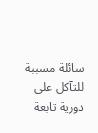سائلة مسببة للتآكل على دورية تابعة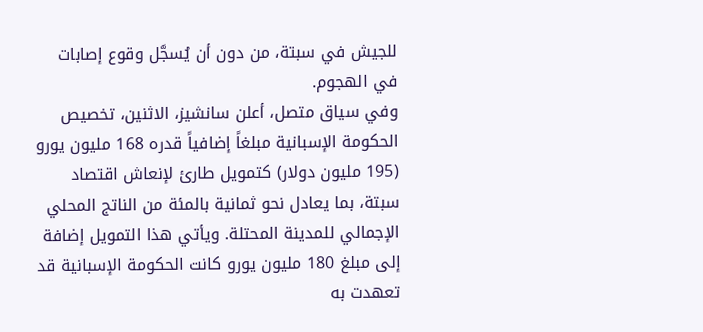للجيش في سبتة، من دون أن يُسجَّل وقوع إصابات في الهجوم.
وفي سياق متصل، أعلن سانشيز، الاثنين، تخصيص الحكومة الإسبانية مبلغاً إضافياً قدره 168 مليون يورو (195 مليون دولار) كتمويل طارئ لإنعاش اقتصاد سبتة، بما يعادل نحو ثمانية بالمئة من الناتج المحلي الإجمالي للمدينة المحتلة. ويأتي هذا التمويل إضافة إلى مبلغ 180 مليون يورو كانت الحكومة الإسبانية قد تعهدت به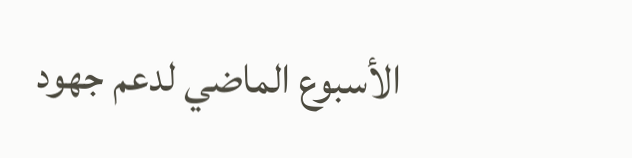الأسبوع الماضي لدعم جهود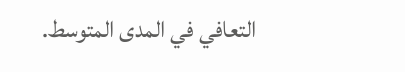التعافي في المدى المتوسط.